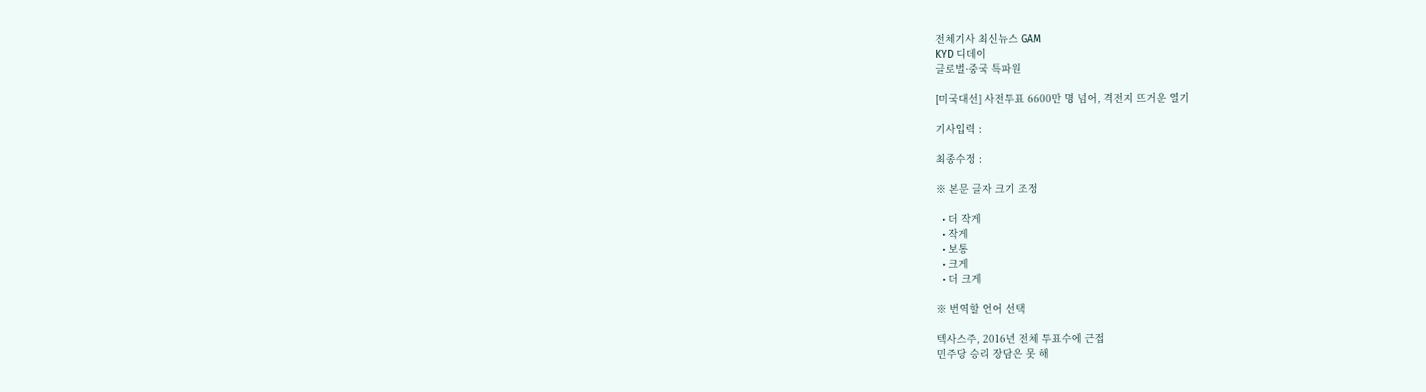전체기사 최신뉴스 GAM
KYD 디데이
글로벌·중국 특파원

[미국대선] 사전투표 6600만 명 넘어, 격전지 뜨거운 열기

기사입력 :

최종수정 :

※ 본문 글자 크기 조정

  • 더 작게
  • 작게
  • 보통
  • 크게
  • 더 크게

※ 번역할 언어 선택

텍사스주, 2016년 전체 투표수에 근접
민주당 승리 장담은 못 해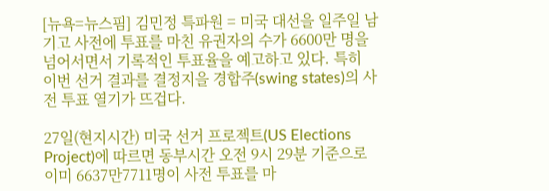[뉴욕=뉴스핌] 김민정 특파원 = 미국 대선을 일주일 남기고 사전에 투표를 마친 유권자의 수가 6600만 명을 넘어서면서 기록적인 투표율을 예고하고 있다. 특히 이번 선거 결과를 결정지을 경합주(swing states)의 사전 투표 열기가 뜨겁다.

27일(현지시간) 미국 선거 프로젝트(US Elections Project)에 따르면 동부시간 오전 9시 29분 기준으로 이미 6637만7711명이 사전 투표를 마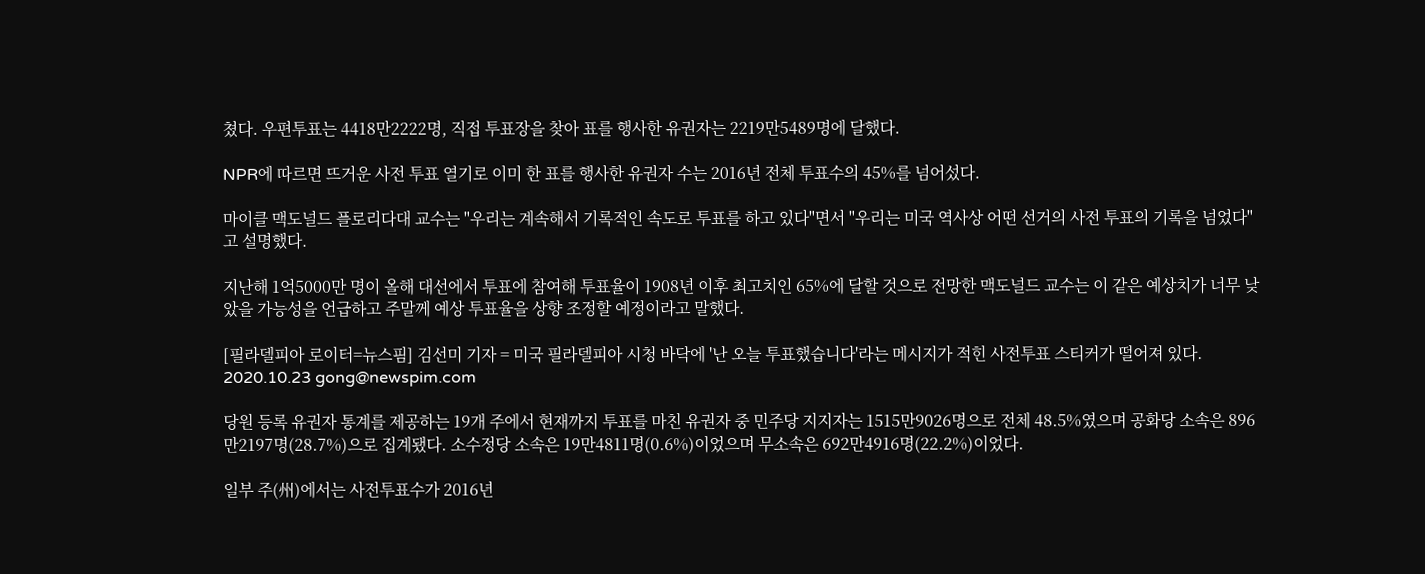쳤다. 우편투표는 4418만2222명, 직접 투표장을 찾아 표를 행사한 유권자는 2219만5489명에 달했다.

NPR에 따르면 뜨거운 사전 투표 열기로 이미 한 표를 행사한 유권자 수는 2016년 전체 투표수의 45%를 넘어섰다.

마이클 맥도널드 플로리다대 교수는 "우리는 계속해서 기록적인 속도로 투표를 하고 있다"면서 "우리는 미국 역사상 어떤 선거의 사전 투표의 기록을 넘었다"고 설명했다.

지난해 1억5000만 명이 올해 대선에서 투표에 참여해 투표율이 1908년 이후 최고치인 65%에 달할 것으로 전망한 맥도널드 교수는 이 같은 예상치가 너무 낮았을 가능성을 언급하고 주말께 예상 투표율을 상향 조정할 예정이라고 말했다.

[필라델피아 로이터=뉴스핌] 김선미 기자 = 미국 필라델피아 시청 바닥에 '난 오늘 투표했습니다'라는 메시지가 적힌 사전투표 스티커가 떨어져 있다. 2020.10.23 gong@newspim.com

당원 등록 유권자 통계를 제공하는 19개 주에서 현재까지 투표를 마친 유권자 중 민주당 지지자는 1515만9026명으로 전체 48.5%였으며 공화당 소속은 896만2197명(28.7%)으로 집계됐다. 소수정당 소속은 19만4811명(0.6%)이었으며 무소속은 692만4916명(22.2%)이었다.

일부 주(州)에서는 사전투표수가 2016년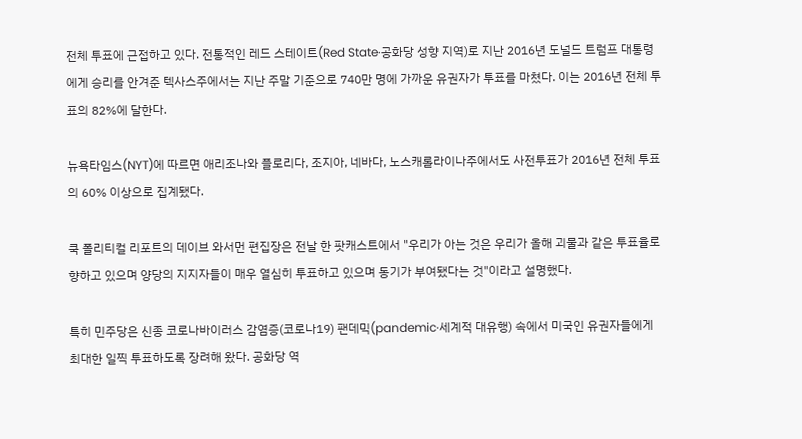전체 투표에 근접하고 있다. 전통적인 레드 스테이트(Red State·공화당 성향 지역)로 지난 2016년 도널드 트럼프 대통령에게 승리를 안겨준 텍사스주에서는 지난 주말 기준으로 740만 명에 가까운 유권자가 투표를 마쳤다. 이는 2016년 전체 투표의 82%에 달한다.

뉴욕타임스(NYT)에 따르면 애리조나와 플로리다, 조지아, 네바다, 노스캐롤라이나주에서도 사전투표가 2016년 전체 투표의 60% 이상으로 집계됐다.

쿡 폴리티컬 리포트의 데이브 와서먼 편집장은 전날 한 팟캐스트에서 "우리가 아는 것은 우리가 올해 괴물과 같은 투표율로 향하고 있으며 양당의 지지자들이 매우 열심히 투표하고 있으며 동기가 부여됐다는 것"이라고 설명했다.

특히 민주당은 신종 코로나바이러스 감염증(코로나19) 팬데믹(pandemic·세계적 대유행) 속에서 미국인 유권자들에게 최대한 일찍 투표하도록 장려해 왔다. 공화당 역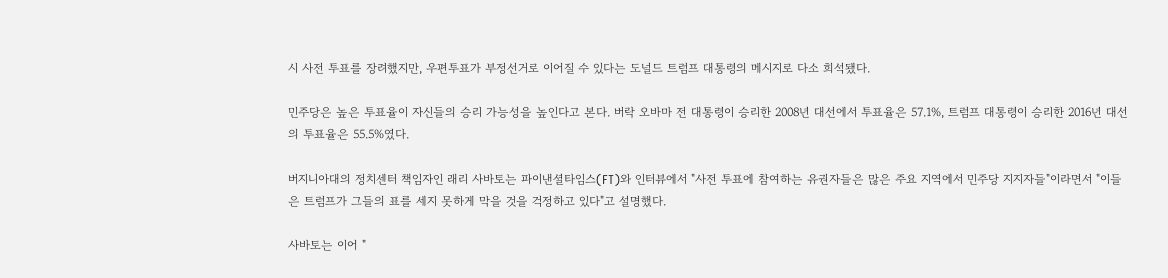시 사전 투표를 장려했지만, 우편투표가 부정선거로 이어질 수 있다는 도널드 트럼프 대통령의 메시지로 다소 희석됐다.

민주당은 높은 투표율이 자신들의 승리 가능성을 높인다고 본다. 버락 오바마 전 대통령이 승리한 2008년 대선에서 투표율은 57.1%, 트럼프 대통령이 승리한 2016년 대선의 투표율은 55.5%였다.

버지니아대의 정치센터 책임자인 래리 사바토는 파이낸셜타임스(FT)와 인터뷰에서 "사전 투표에 참여하는 유권자들은 많은 주요 지역에서 민주당 지지자들"이라면서 "이들은 트럼프가 그들의 표를 세지 못하게 막을 것을 걱정하고 있다"고 설명했다.

사바토는 이어 "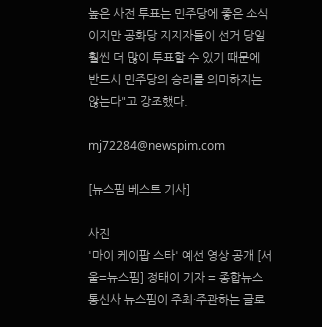높은 사전 투표는 민주당에 좋은 소식이지만 공화당 지지자들이 선거 당일 훨씬 더 많이 투표할 수 있기 때문에 반드시 민주당의 승리를 의미하지는 않는다"고 강조했다.

mj72284@newspim.com

[뉴스핌 베스트 기사]

사진
'마이 케이팝 스타' 예선 영상 공개 [서울=뉴스핌] 정태이 기자 = 종합뉴스통신사 뉴스핌이 주최·주관하는 글로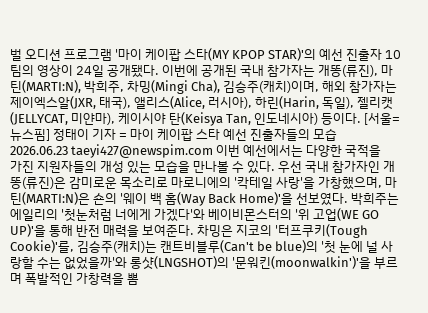벌 오디션 프로그램 '마이 케이팝 스타(MY KPOP STAR)'의 예선 진출자 10팀의 영상이 24일 공개됐다. 이번에 공개된 국내 참가자는 개똥(류진), 마틴(MARTI:N), 박희주, 차밍(Mingi Cha), 김승주(캐치)이며, 해외 참가자는 제이엑스알(JXR, 태국), 앨리스(Alice, 러시아), 하린(Harin, 독일), 젤리캣(JELLYCAT, 미얀마), 케이시야 탄(Keisya Tan, 인도네시아) 등이다. [서울=뉴스핌] 정태이 기자 = 마이 케이팝 스타 예선 진출자들의 모습 2026.06.23 taeyi427@newspim.com 이번 예선에서는 다양한 국적을 가진 지원자들의 개성 있는 모습을 만나볼 수 있다. 우선 국내 참가자인 개똥(류진)은 감미로운 목소리로 마로니에의 '칵테일 사랑'을 가창했으며, 마틴(MARTI:N)은 숀의 '웨이 백 홈(Way Back Home)'을 선보였다. 박희주는 에일리의 '첫눈처럼 너에게 가겠다'와 베이비몬스터의 '위 고업(WE GO UP)'을 통해 반전 매력을 보여준다. 차밍은 지코의 '터프쿠키(Tough Cookie)'를, 김승주(캐치)는 캔트비블루(Can't be blue)의 '첫 눈에 널 사랑할 수는 없었을까'와 롱샷(LNGSHOT)의 '문워킨(moonwalkin')'을 부르며 폭발적인 가창력을 뽐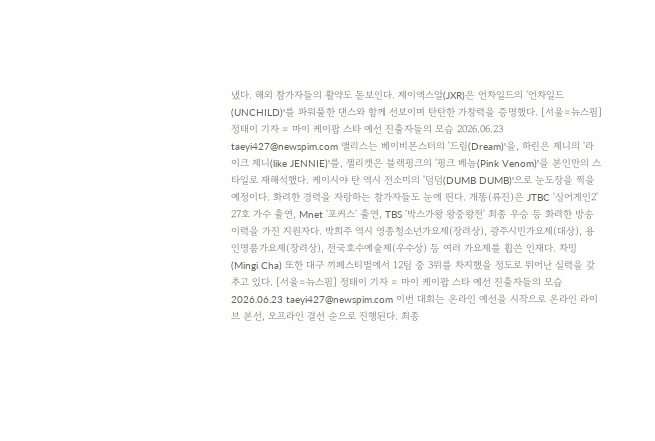냈다. 해외 참가자들의 활약도 돋보인다. 제이엑스알(JXR)은 언차일드의 '언차일드(UNCHILD)'를 파워풀한 댄스와 함께 선보이며 탄탄한 가창력을 증명했다. [서울=뉴스핌] 정태이 기자 = 마이 케이팝 스타 예선 진출자들의 모습 2026.06.23 taeyi427@newspim.com 앨리스는 베이비몬스터의 '드림(Dream)'을, 하린은 제니의 '라이크 제니(like JENNIE)'를, 젤리캣은 블랙핑크의 '핑크 베놈(Pink Venom)'을 본인만의 스타일로 재해석했다. 케이시야 탄 역시 전소미의 '덤덤(DUMB DUMB)'으로 눈도장을 찍을 예정이다. 화려한 경력을 자랑하는 참가자들도 눈에 띈다. 개똥(류진)은 JTBC '싱어게인2' 27호 가수 출연, Mnet '포커스' 출연, TBS '박스가왕 왕중왕전' 최종 우승 등 화려한 방송 이력을 가진 지원자다. 박희주 역시 영종청소년가요제(장려상), 광주시민가요제(대상), 용인명품가요제(장려상), 전국호수예술제(우수상) 등 여러 가요제를 휩쓴 인재다. 차밍(Mingi Cha) 또한 대구 끼페스티벌에서 12팀 중 3위를 차지했을 정도로 뛰어난 실력을 갖추고 있다. [서울=뉴스핌] 정태이 기자 = 마이 케이팝 스타 예선 진출자들의 모습 2026.06.23 taeyi427@newspim.com 이번 대회는 온라인 예선을 시작으로 온라인 라이브 본선, 오프라인 결선 순으로 진행된다. 최종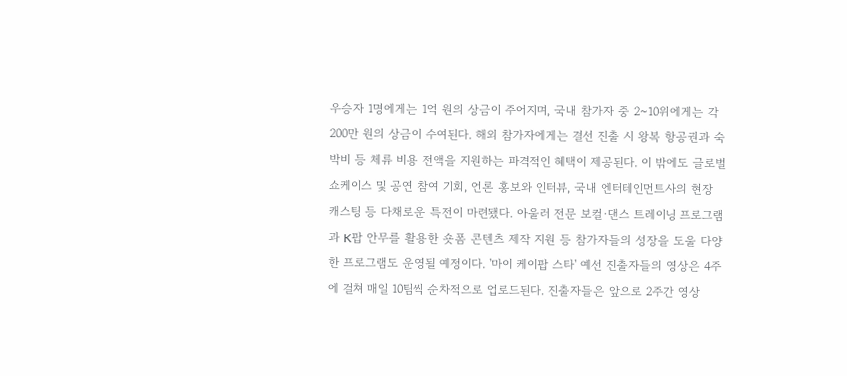우승자 1명에게는 1억 원의 상금이 주어지며, 국내 참가자 중 2~10위에게는 각 200만 원의 상금이 수여된다. 해외 참가자에게는 결선 진출 시 왕복 항공권과 숙박비 등 체류 비용 전액을 지원하는 파격적인 혜택이 제공된다. 이 밖에도 글로벌 쇼케이스 및 공연 참여 기회, 언론 홍보와 인터뷰, 국내 엔터테인먼트사의 현장 캐스팅 등 다채로운 특전이 마련됐다. 아울러 전문 보컬·댄스 트레이닝 프로그램과 K팝 안무를 활용한 숏폼 콘텐츠 제작 지원 등 참가자들의 성장을 도울 다양한 프로그램도 운영될 예정이다. '마이 케이팝 스타' 예선 진출자들의 영상은 4주에 걸쳐 매일 10팀씩 순차적으로 업로드된다. 진출자들은 앞으로 2주간 영상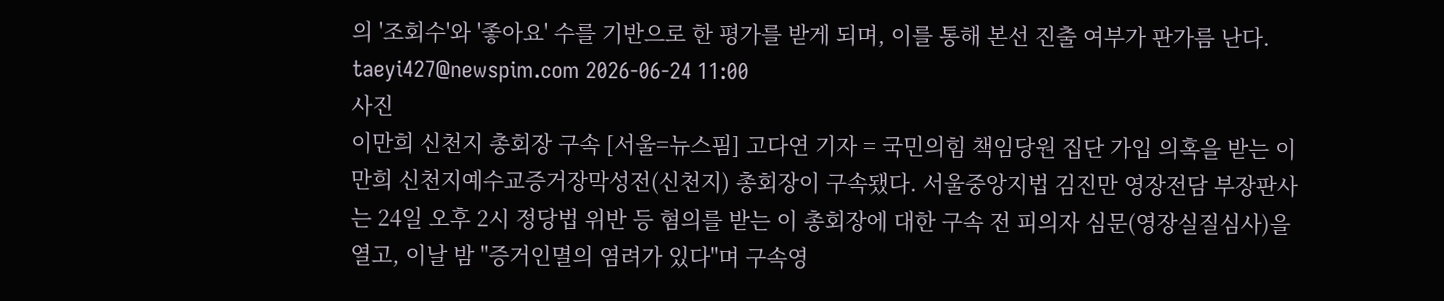의 '조회수'와 '좋아요' 수를 기반으로 한 평가를 받게 되며, 이를 통해 본선 진출 여부가 판가름 난다. taeyi427@newspim.com 2026-06-24 11:00
사진
이만희 신천지 총회장 구속 [서울=뉴스핌] 고다연 기자 = 국민의힘 책임당원 집단 가입 의혹을 받는 이만희 신천지예수교증거장막성전(신천지) 총회장이 구속됐다. 서울중앙지법 김진만 영장전담 부장판사는 24일 오후 2시 정당법 위반 등 혐의를 받는 이 총회장에 대한 구속 전 피의자 심문(영장실질심사)을 열고, 이날 밤 "증거인멸의 염려가 있다"며 구속영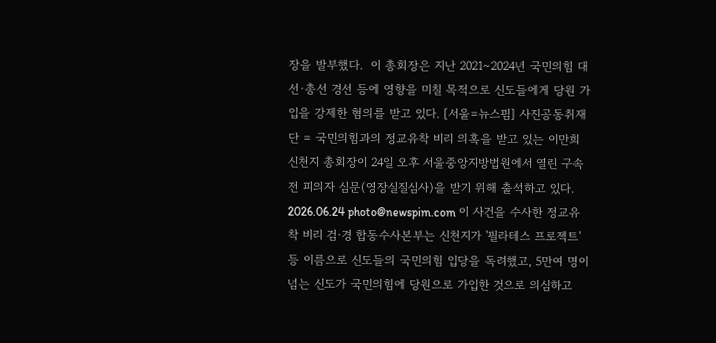장을 발부했다.  이 총회장은 지난 2021∼2024년 국민의힘 대선·총선 경선 등에 영향을 미칠 목적으로 신도들에게 당원 가입을 강제한 혐의를 받고 있다. [서울=뉴스핌] 사진공동취재단 = 국민의힘과의 정교유착 비리 의혹을 받고 있는 이만희 신천지 총회장이 24일 오후 서울중앙지방법원에서 열린 구속 전 피의자 심문(영장실질심사)을 받기 위해 출석하고 있다. 2026.06.24 photo@newspim.com 이 사건을 수사한 정교유착 비리 검·경 합동수사본부는 신천지가 '필라테스 프로젝트' 등 이름으로 신도들의 국민의힘 입당을 독려했고, 5만여 명이 넘는 신도가 국민의힘에 당원으로 가입한 것으로 의심하고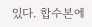있다. 합수본에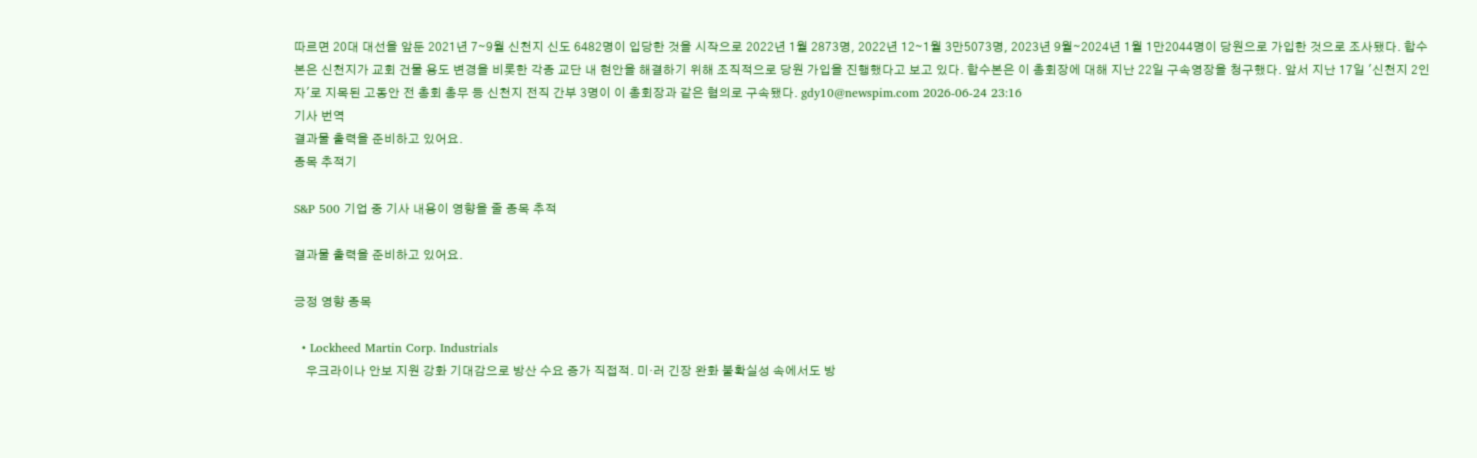따르면 20대 대선을 앞둔 2021년 7∼9월 신천지 신도 6482명이 입당한 것을 시작으로 2022년 1월 2873명, 2022년 12∼1월 3만5073명, 2023년 9월∼2024년 1월 1만2044명이 당원으로 가입한 것으로 조사됐다. 합수본은 신천지가 교회 건물 용도 변경을 비롯한 각종 교단 내 현안을 해결하기 위해 조직적으로 당원 가입을 진행했다고 보고 있다. 합수본은 이 총회장에 대해 지난 22일 구속영장을 청구했다. 앞서 지난 17일 '신천지 2인자'로 지목된 고동안 전 총회 총무 등 신천지 전직 간부 3명이 이 총회장과 같은 혐의로 구속됐다. gdy10@newspim.com 2026-06-24 23:16
기사 번역
결과물 출력을 준비하고 있어요.
종목 추적기

S&P 500 기업 중 기사 내용이 영향을 줄 종목 추적

결과물 출력을 준비하고 있어요.

긍정 영향 종목

  • Lockheed Martin Corp. Industrials
    우크라이나 안보 지원 강화 기대감으로 방산 수요 증가 직접적. 미·러 긴장 완화 불확실성 속에서도 방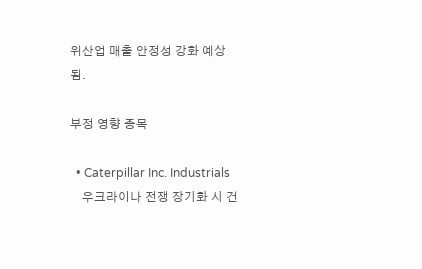위산업 매출 안정성 강화 예상됨.

부정 영향 종목

  • Caterpillar Inc. Industrials
    우크라이나 전쟁 장기화 시 건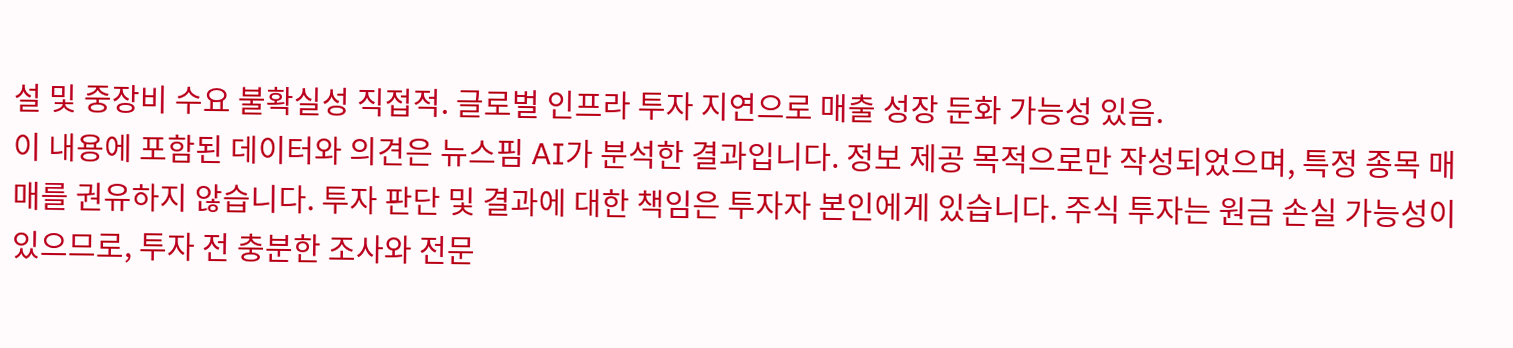설 및 중장비 수요 불확실성 직접적. 글로벌 인프라 투자 지연으로 매출 성장 둔화 가능성 있음.
이 내용에 포함된 데이터와 의견은 뉴스핌 AI가 분석한 결과입니다. 정보 제공 목적으로만 작성되었으며, 특정 종목 매매를 권유하지 않습니다. 투자 판단 및 결과에 대한 책임은 투자자 본인에게 있습니다. 주식 투자는 원금 손실 가능성이 있으므로, 투자 전 충분한 조사와 전문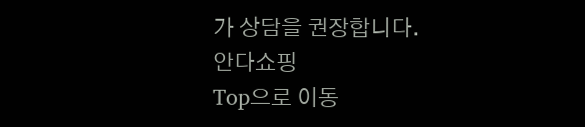가 상담을 권장합니다.
안다쇼핑
Top으로 이동